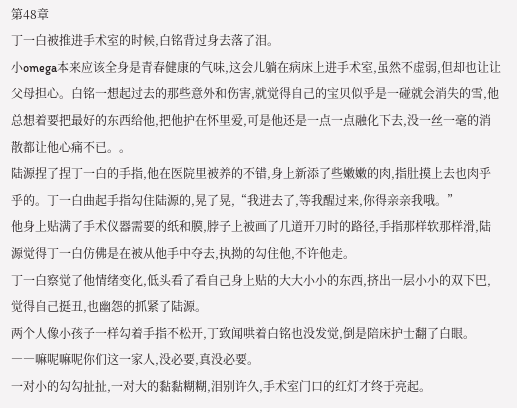第48章
丁一白被推进手术室的时候,白铭背过身去落了泪。
小omega本来应该全身是青春健康的气味,这会儿躺在病床上进手术室,虽然不虚弱,但却也让让父母担心。白铭一想起过去的那些意外和伤害,就觉得自己的宝贝似乎是一碰就会消失的雪,他总想着要把最好的东西给他,把他护在怀里爱,可是他还是一点一点融化下去,没一丝一毫的消散都让他心痛不已。。
陆源捏了捏丁一白的手指,他在医院里被养的不错,身上新添了些嫩嫩的肉,指肚摸上去也肉乎乎的。丁一白曲起手指勾住陆源的,晃了晃,“我进去了,等我醒过来,你得亲亲我哦。”
他身上贴满了手术仪器需要的纸和膜,脖子上被画了几道开刀时的路径,手指那样软那样滑,陆源觉得丁一白仿佛是在被从他手中夺去,执拗的勾住他,不许他走。
丁一白察觉了他情绪变化,低头看了看自己身上贴的大大小小的东西,挤出一层小小的双下巴,觉得自己挺丑,也幽怨的抓紧了陆源。
两个人像小孩子一样勾着手指不松开,丁致闻哄着白铭也没发觉,倒是陪床护士翻了白眼。
――嘛呢嘛呢你们这一家人,没必要,真没必要。
一对小的勾勾扯扯,一对大的黏黏糊糊,泪别许久,手术室门口的红灯才终于亮起。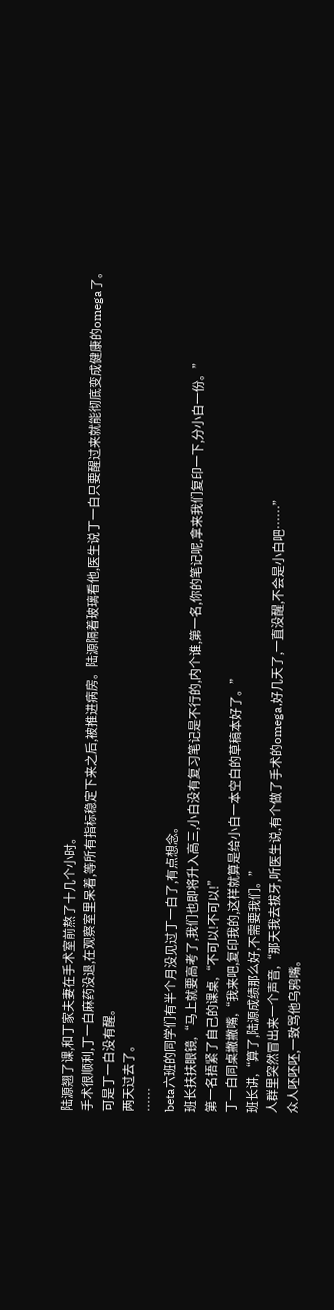陆源翘了课,和丁家夫妻在手术室前熬了十几个小时。
手术很顺利,丁一白麻药没退,在观察室里呆着,等所有指标稳定下来之后,被推进病房。陆源隔着玻璃看他,医生说丁一白只要醒过来就能彻底变成健康的omega了。
可是丁一白没有醒。
两天过去了。
……
beta六班的同学们有半个月没见过丁一白了,有点想念。
班长扶扶眼镜,“马上就要高考了,我们也即将升入高三,小白没有复习笔记是不行的,内个谁,第一名,你的笔记呢,拿来我们复印一下,分小白一份。”
第一名捂紧了自己的课桌,“不可以!不可以!”
丁一白同桌撇撇嘴,“我来吧,复印我的,这样就算是给小白一本空白的草稿本好了。”
班长讲,“算了,陆源成绩那么好,不需要我们。”
人群里突然冒出来一个声音,“那天我去拔牙,听医生说,有个做了手术的omega,好几天了,一直没醒,不会是小白吧……”
众人呸呸呸,一致骂他乌鸦嘴。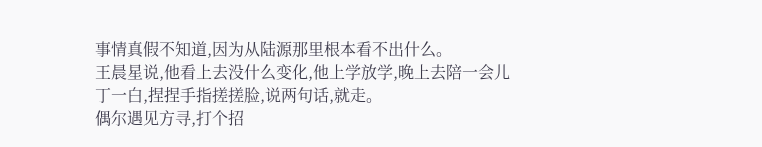事情真假不知道,因为从陆源那里根本看不出什么。
王晨星说,他看上去没什么变化,他上学放学,晚上去陪一会儿丁一白,捏捏手指搓搓脸,说两句话,就走。
偶尔遇见方寻,打个招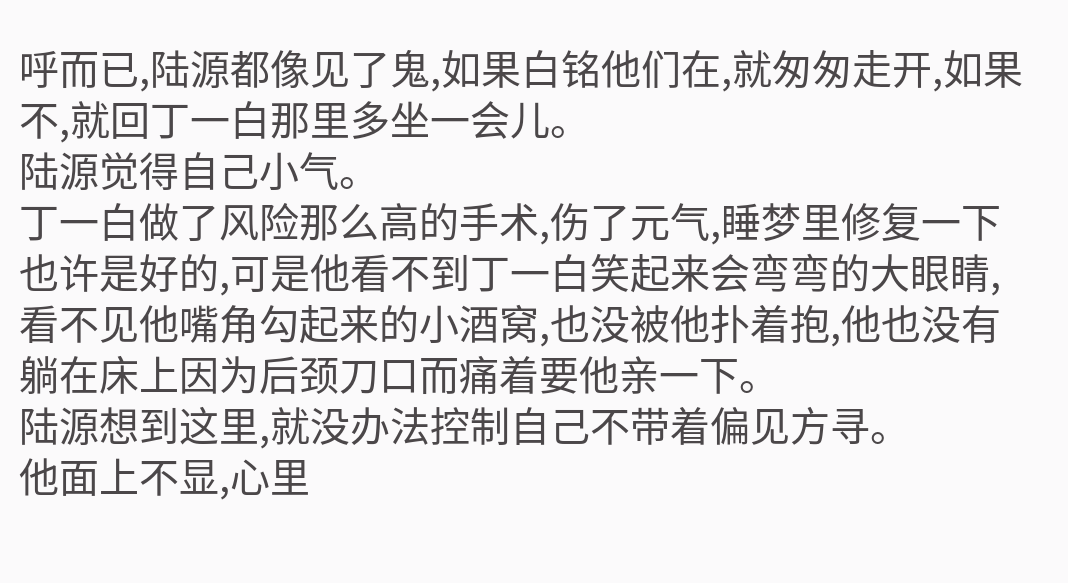呼而已,陆源都像见了鬼,如果白铭他们在,就匆匆走开,如果不,就回丁一白那里多坐一会儿。
陆源觉得自己小气。
丁一白做了风险那么高的手术,伤了元气,睡梦里修复一下也许是好的,可是他看不到丁一白笑起来会弯弯的大眼睛,看不见他嘴角勾起来的小酒窝,也没被他扑着抱,他也没有躺在床上因为后颈刀口而痛着要他亲一下。
陆源想到这里,就没办法控制自己不带着偏见方寻。
他面上不显,心里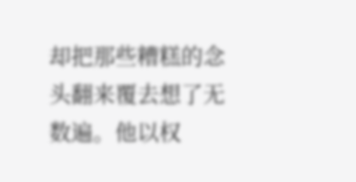却把那些糟糕的念头翻来覆去想了无数遍。他以权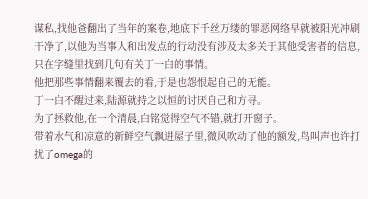谋私,找他爸翻出了当年的案卷,地底下千丝万缕的罪恶网络早就被阳光冲刷干净了,以他为当事人和出发点的行动没有涉及太多关于其他受害者的信息,只在字缝里找到几句有关丁一白的事情。
他把那些事情翻来覆去的看,于是也怨恨起自己的无能。
丁一白不醒过来,陆源就持之以恒的讨厌自己和方寻。
为了拯救他,在一个清晨,白铭觉得空气不错,就打开窗子。
带着水气和凉意的新鲜空气飘进屋子里,微风吹动了他的额发,鸟叫声也许打扰了omega的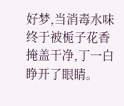好梦,当消毒水味终于被栀子花香掩盖干净,丁一白睁开了眼睛。